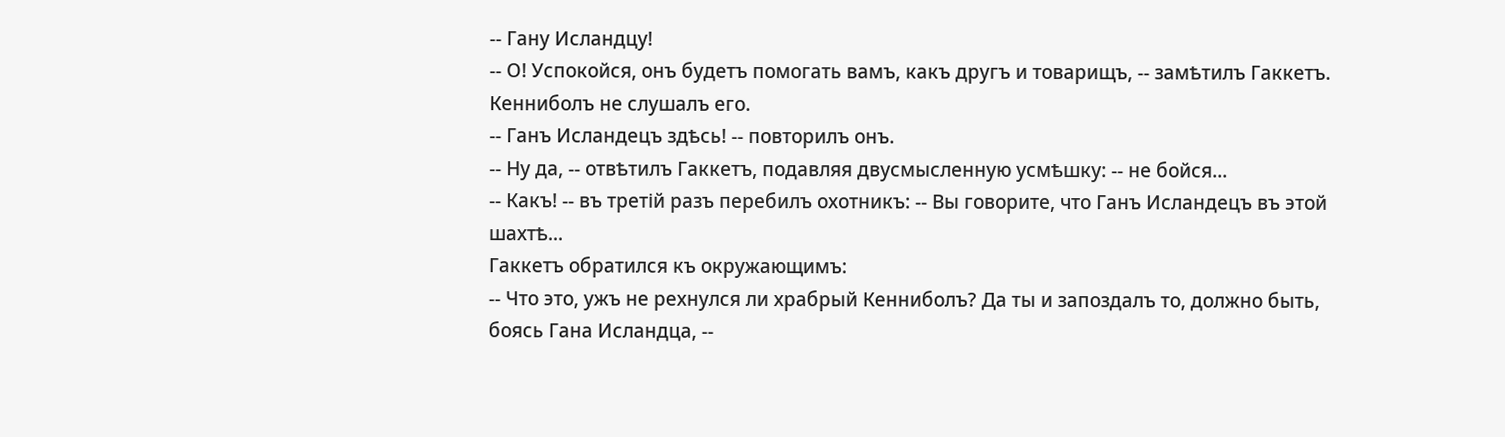-- Гану Исландцу!
-- О! Успокойся, онъ будетъ помогать вамъ, какъ другъ и товарищъ, -- замѣтилъ Гаккетъ.
Кенниболъ не слушалъ его.
-- Ганъ Исландецъ здѣсь! -- повторилъ онъ.
-- Ну да, -- отвѣтилъ Гаккетъ, подавляя двусмысленную усмѣшку: -- не бойся...
-- Какъ! -- въ третій разъ перебилъ охотникъ: -- Вы говорите, что Ганъ Исландецъ въ этой шахтѣ...
Гаккетъ обратился къ окружающимъ:
-- Что это, ужъ не рехнулся ли храбрый Кенниболъ? Да ты и запоздалъ то, должно быть, боясь Гана Исландца, --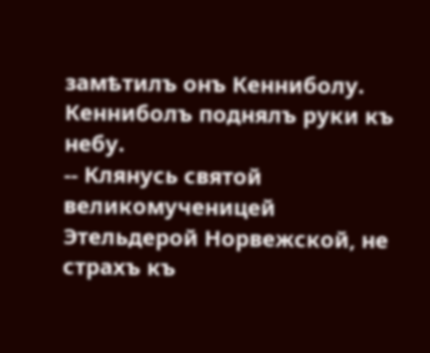замѣтилъ онъ Кенниболу.
Кенниболъ поднялъ руки къ небу.
-- Клянусь святой великомученицей Этельдерой Норвежской, не страхъ къ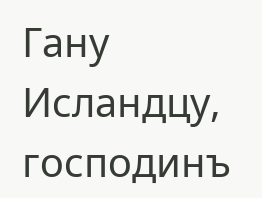Гану Исландцу, господинъ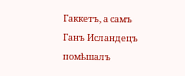Гаккетъ, а самъ Ганъ Исландецъ помѣшалъ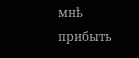мнѣ прибыть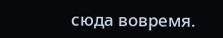сюда вовремя.